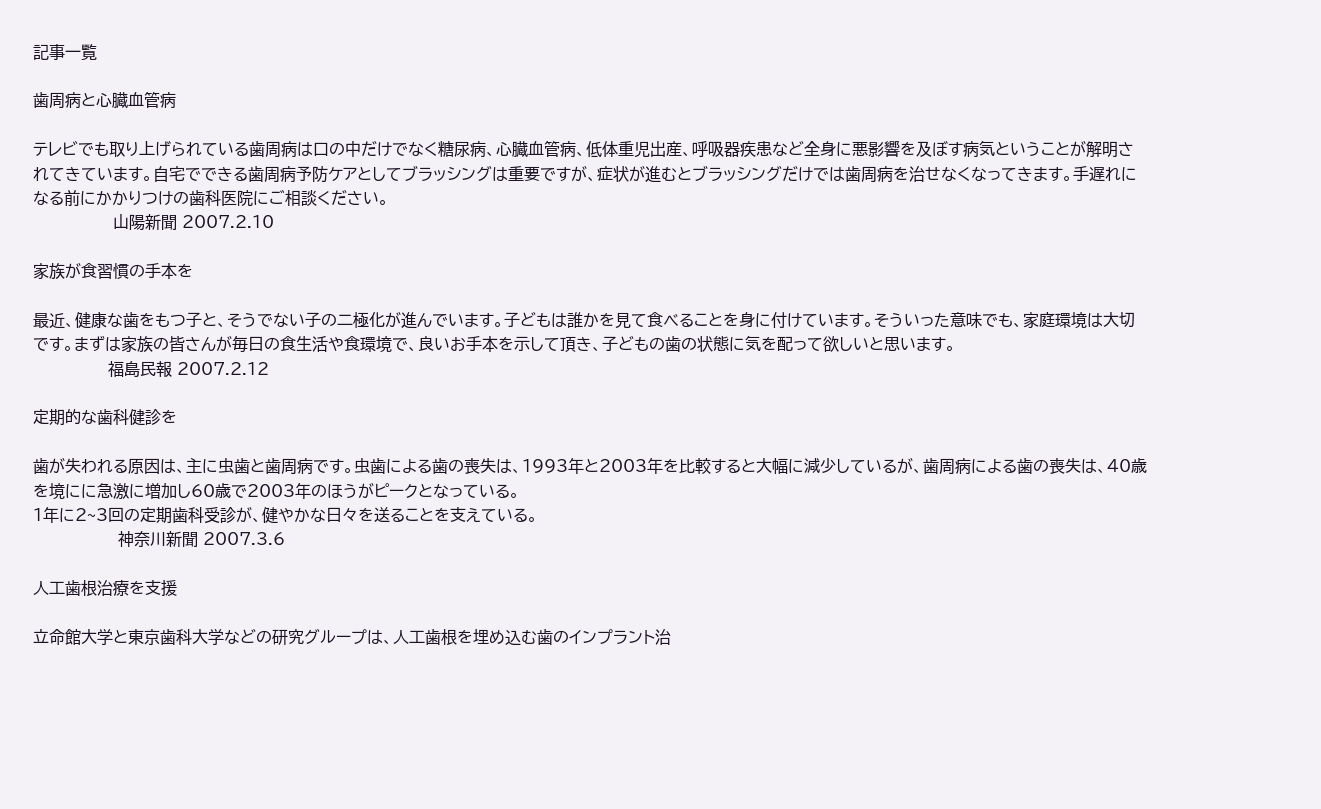記事一覧

歯周病と心臓血管病

テレビでも取り上げられている歯周病は口の中だけでなく糖尿病、心臓血管病、低体重児出産、呼吸器疾患など全身に悪影響を及ぼす病気ということが解明されてきています。自宅でできる歯周病予防ケアとしてブラッシングは重要ですが、症状が進むとブラッシングだけでは歯周病を治せなくなってきます。手遅れになる前にかかりつけの歯科医院にご相談ください。
                山陽新聞 2007.2.10

家族が食習慣の手本を

最近、健康な歯をもつ子と、そうでない子の二極化が進んでいます。子どもは誰かを見て食べることを身に付けています。そういった意味でも、家庭環境は大切です。まずは家族の皆さんが毎日の食生活や食環境で、良いお手本を示して頂き、子どもの歯の状態に気を配って欲しいと思います。
               福島民報 2007.2.12

定期的な歯科健診を

歯が失われる原因は、主に虫歯と歯周病です。虫歯による歯の喪失は、1993年と2003年を比較すると大幅に減少しているが、歯周病による歯の喪失は、40歳を境にに急激に増加し60歳で2003年のほうがピークとなっている。
1年に2~3回の定期歯科受診が、健やかな日々を送ることを支えている。
                 神奈川新聞 2007.3.6

人工歯根治療を支援

立命館大学と東京歯科大学などの研究グループは、人工歯根を埋め込む歯のインプラント治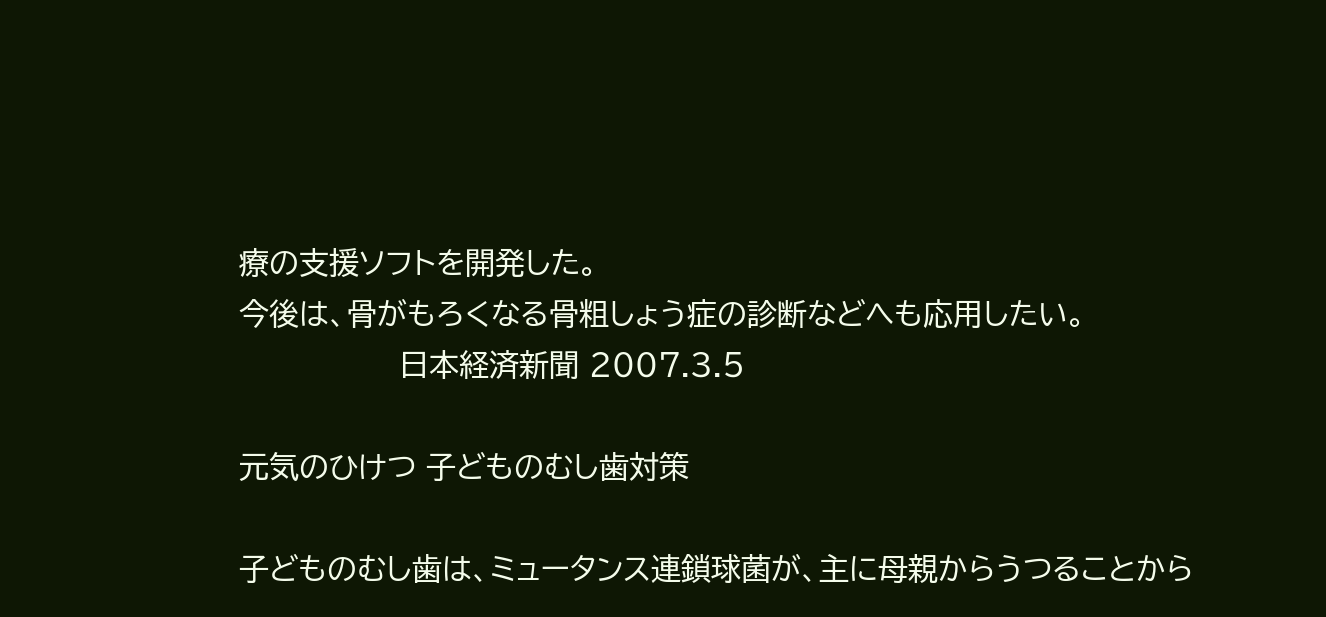療の支援ソフトを開発した。
今後は、骨がもろくなる骨粗しょう症の診断などへも応用したい。
                日本経済新聞 2007.3.5

元気のひけつ 子どものむし歯対策

子どものむし歯は、ミュータンス連鎖球菌が、主に母親からうつることから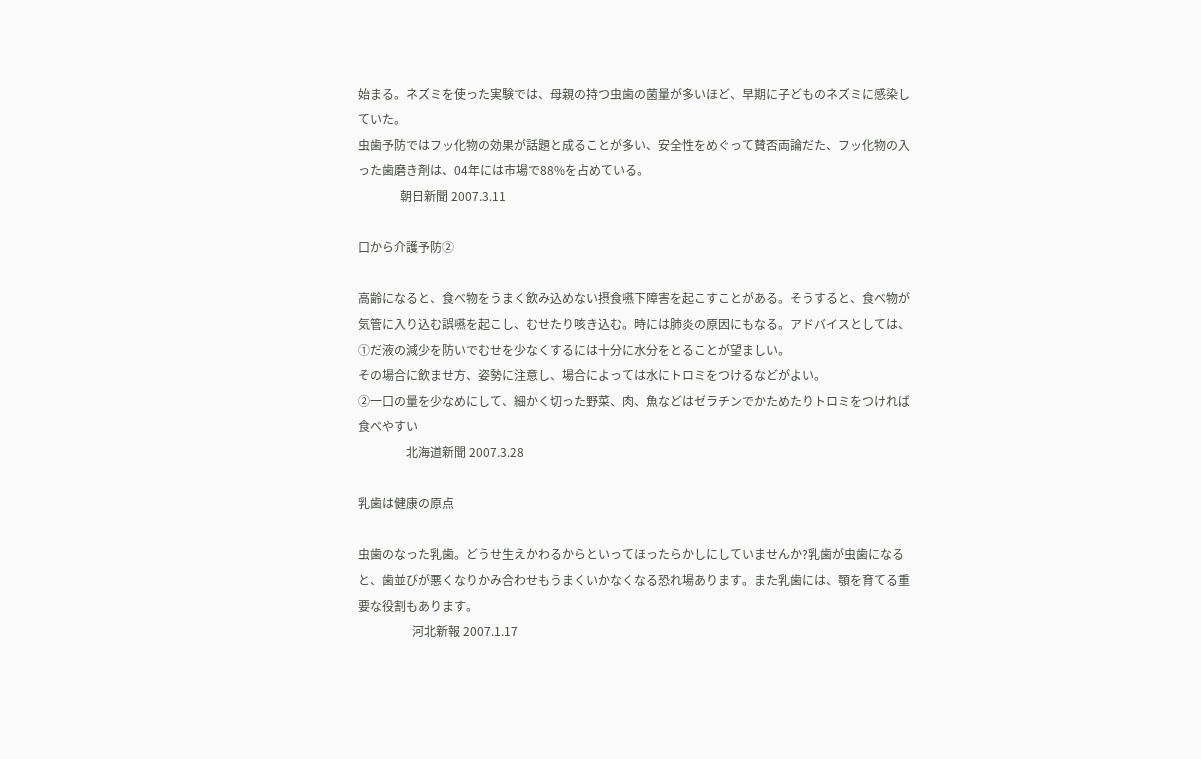始まる。ネズミを使った実験では、母親の持つ虫歯の菌量が多いほど、早期に子どものネズミに感染していた。
虫歯予防ではフッ化物の効果が話題と成ることが多い、安全性をめぐって賛否両論だた、フッ化物の入った歯磨き剤は、04年には市場で88%を占めている。
              朝日新聞 2007.3.11

口から介護予防②

高齢になると、食べ物をうまく飲み込めない摂食嚥下障害を起こすことがある。そうすると、食べ物が気管に入り込む誤嚥を起こし、むせたり咳き込む。時には肺炎の原因にもなる。アドバイスとしては、
①だ液の減少を防いでむせを少なくするには十分に水分をとることが望ましい。
その場合に飲ませ方、姿勢に注意し、場合によっては水にトロミをつけるなどがよい。
②一口の量を少なめにして、細かく切った野菜、肉、魚などはゼラチンでかためたりトロミをつければ食べやすい
                北海道新聞 2007.3.28

乳歯は健康の原点

虫歯のなった乳歯。どうせ生えかわるからといってほったらかしにしていませんか?乳歯が虫歯になると、歯並びが悪くなりかみ合わせもうまくいかなくなる恐れ場あります。また乳歯には、顎を育てる重要な役割もあります。
                  河北新報 2007.1.17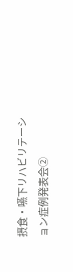摂食・嚥下リハビリテーション症例発表会②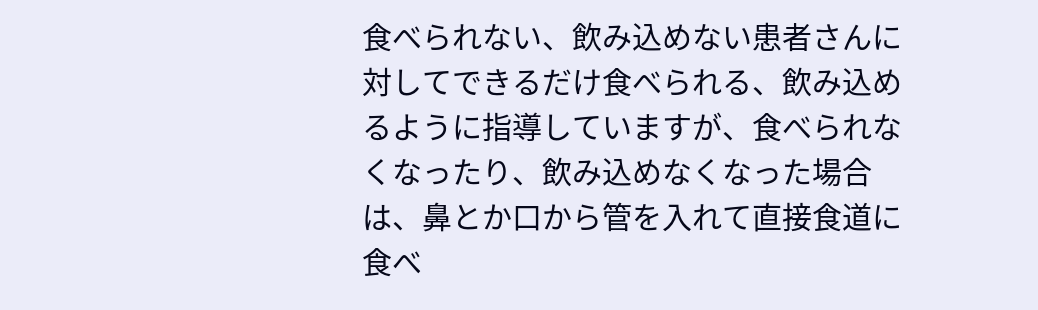食べられない、飲み込めない患者さんに対してできるだけ食べられる、飲み込めるように指導していますが、食べられなくなったり、飲み込めなくなった場合は、鼻とか口から管を入れて直接食道に食べ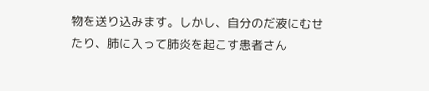物を送り込みます。しかし、自分のだ液にむせたり、肺に入って肺炎を起こす患者さん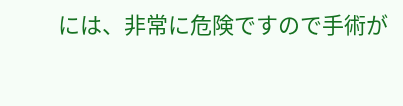には、非常に危険ですので手術が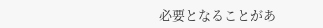必要となることがあ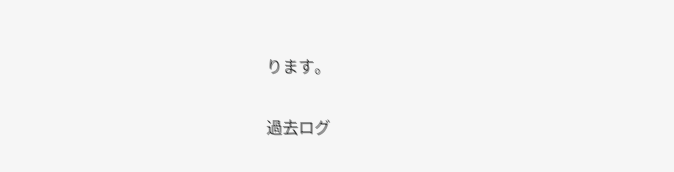ります。

過去ログ